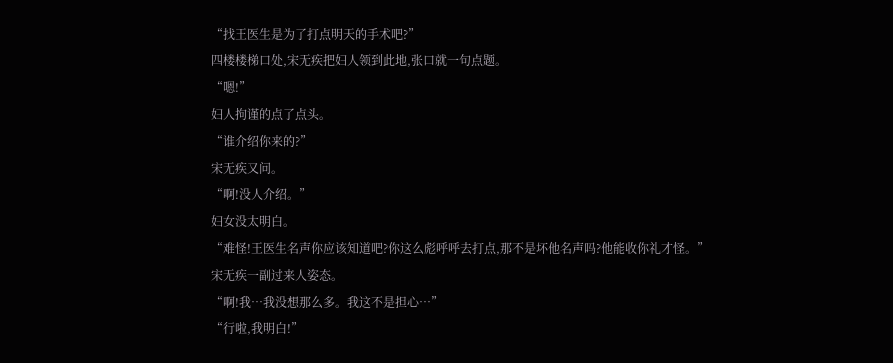“找王医生是为了打点明天的手术吧?”
四楼楼梯口处,宋无疾把妇人领到此地,张口就一句点题。
“嗯!”
妇人拘谨的点了点头。
“谁介绍你来的?”
宋无疾又问。
“啊!没人介绍。”
妇女没太明白。
“难怪!王医生名声你应该知道吧?你这么彪呼呼去打点,那不是坏他名声吗?他能收你礼才怪。”
宋无疾一副过来人姿态。
“啊!我…我没想那么多。我这不是担心…”
“行啦,我明白!”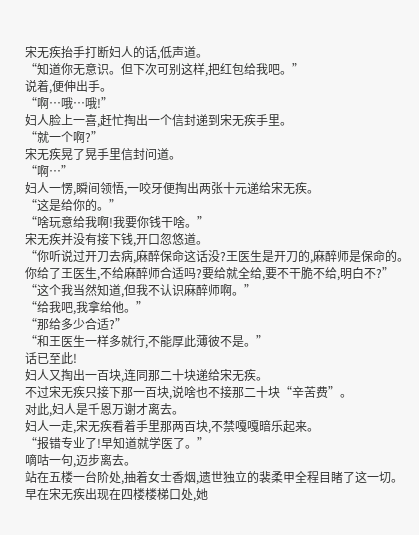宋无疾抬手打断妇人的话,低声道。
“知道你无意识。但下次可别这样,把红包给我吧。”
说着,便伸出手。
“啊…哦…哦!”
妇人脸上一喜,赶忙掏出一个信封递到宋无疾手里。
“就一个啊?”
宋无疾晃了晃手里信封问道。
“啊…”
妇人一愣,瞬间领悟,一咬牙便掏出两张十元递给宋无疾。
“这是给你的。”
“啥玩意给我啊!我要你钱干啥。”
宋无疾并没有接下钱,开口忽悠道。
“你听说过开刀去病,麻醉保命这话没?王医生是开刀的,麻醉师是保命的。你给了王医生,不给麻醉师合适吗?要给就全给,要不干脆不给,明白不?”
“这个我当然知道,但我不认识麻醉师啊。”
“给我吧,我拿给他。”
“那给多少合适?”
“和王医生一样多就行,不能厚此薄彼不是。”
话已至此!
妇人又掏出一百块,连同那二十块递给宋无疾。
不过宋无疾只接下那一百块,说啥也不接那二十块“辛苦费”。
对此,妇人是千恩万谢才离去。
妇人一走,宋无疾看着手里那两百块,不禁嘎嘎暗乐起来。
“报错专业了!早知道就学医了。”
嘀咕一句,迈步离去。
站在五楼一台阶处,抽着女士香烟,遗世独立的裴柔甲全程目睹了这一切。
早在宋无疾出现在四楼楼梯口处,她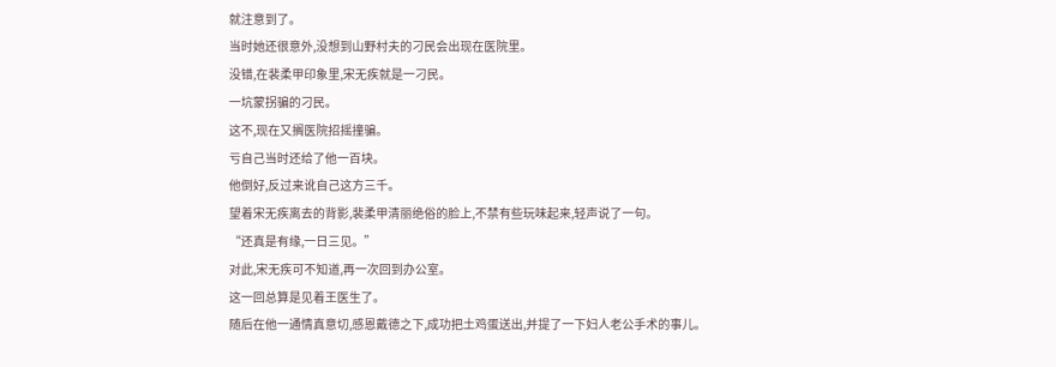就注意到了。
当时她还很意外,没想到山野村夫的刁民会出现在医院里。
没错,在裴柔甲印象里,宋无疾就是一刁民。
一坑蒙拐骗的刁民。
这不,现在又搁医院招摇撞骗。
亏自己当时还给了他一百块。
他倒好,反过来讹自己这方三千。
望着宋无疾离去的背影,裴柔甲清丽绝俗的脸上,不禁有些玩味起来,轻声说了一句。
“还真是有缘,一日三见。”
对此,宋无疾可不知道,再一次回到办公室。
这一回总算是见着王医生了。
随后在他一通情真意切,感恩戴德之下,成功把土鸡蛋送出,并提了一下妇人老公手术的事儿。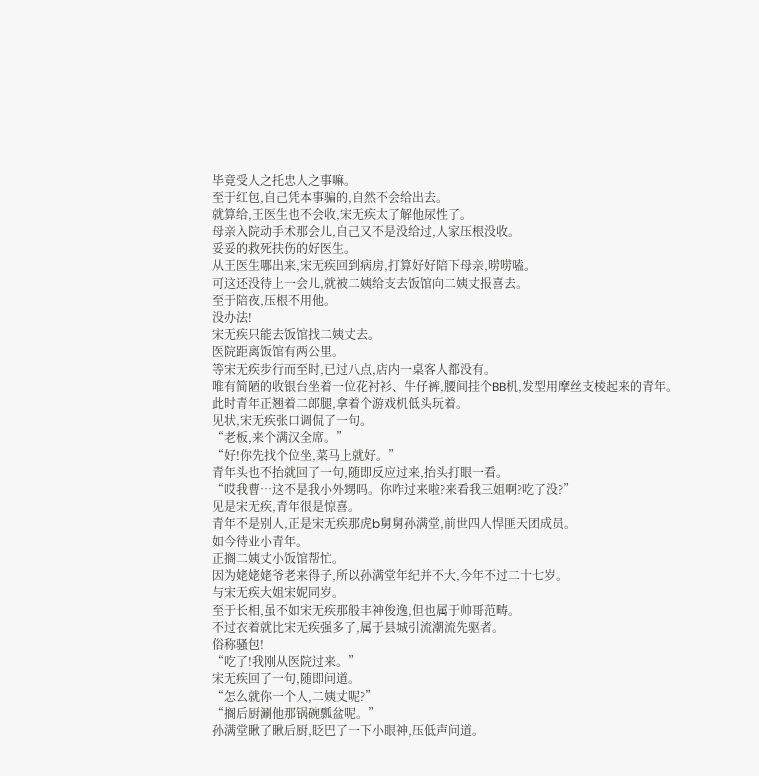毕竟受人之托忠人之事嘛。
至于红包,自己凭本事骗的,自然不会给出去。
就算给,王医生也不会收,宋无疾太了解他尿性了。
母亲入院动手术那会儿,自己又不是没给过,人家压根没收。
妥妥的救死扶伤的好医生。
从王医生哪出来,宋无疾回到病房,打算好好陪下母亲,唠唠嗑。
可这还没待上一会儿,就被二姨给支去饭馆向二姨丈报喜去。
至于陪夜,压根不用他。
没办法!
宋无疾只能去饭馆找二姨丈去。
医院距离饭馆有两公里。
等宋无疾步行而至时,已过八点,店内一桌客人都没有。
唯有简陋的收银台坐着一位花衬衫、牛仔裤,腰间挂个BB机,发型用摩丝支棱起来的青年。
此时青年正翘着二郎腿,拿着个游戏机低头玩着。
见状,宋无疾张口调侃了一句。
“老板,来个满汉全席。”
“好!你先找个位坐,菜马上就好。”
青年头也不抬就回了一句,随即反应过来,抬头打眼一看。
“哎我曹…这不是我小外甥吗。你咋过来啦?来看我三姐啊?吃了没?”
见是宋无疾,青年很是惊喜。
青年不是别人,正是宋无疾那虎b舅舅孙满堂,前世四人悍匪天团成员。
如今待业小青年。
正搁二姨丈小饭馆帮忙。
因为姥姥姥爷老来得子,所以孙满堂年纪并不大,今年不过二十七岁。
与宋无疾大姐宋妮同岁。
至于长相,虽不如宋无疾那般丰神俊逸,但也属于帅哥范畴。
不过衣着就比宋无疾强多了,属于县城引流潮流先驱者。
俗称骚包!
“吃了!我刚从医院过来。”
宋无疾回了一句,随即问道。
“怎么就你一个人,二姨丈呢?”
“搁后厨涮他那锅碗瓢盆呢。”
孙满堂瞅了瞅后厨,眨巴了一下小眼神,压低声问道。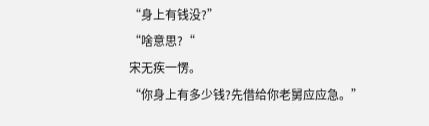“身上有钱没?”
“啥意思?“
宋无疾一愣。
“你身上有多少钱?先借给你老舅应应急。”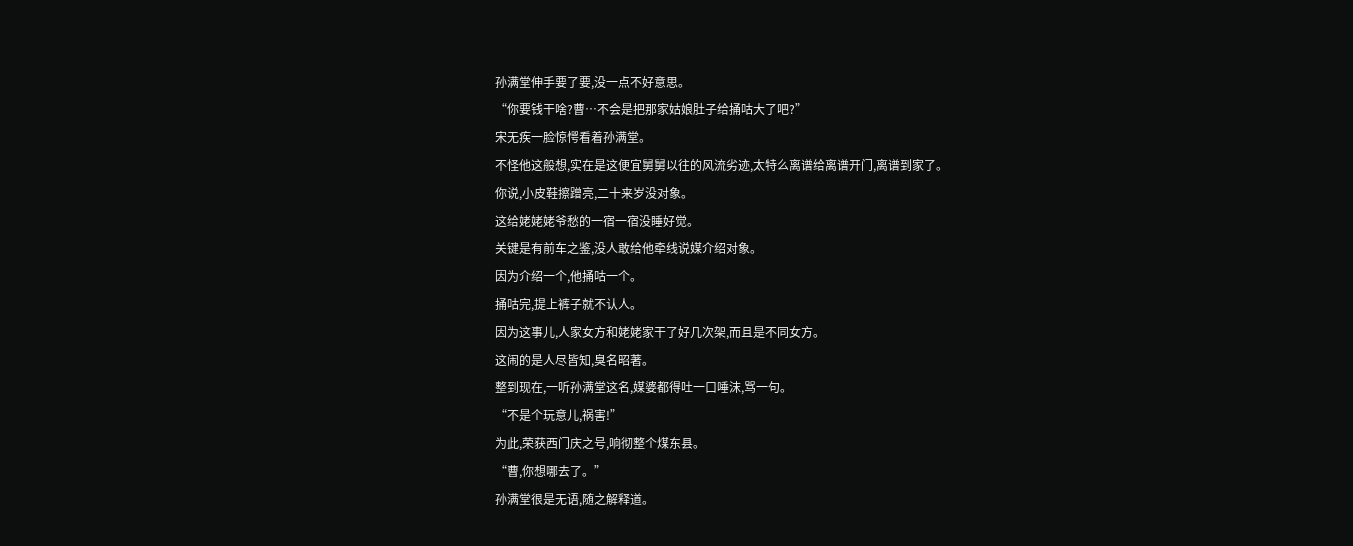孙满堂伸手要了要,没一点不好意思。
“你要钱干啥?曹…不会是把那家姑娘肚子给捅咕大了吧?”
宋无疾一脸惊愕看着孙满堂。
不怪他这般想,实在是这便宜舅舅以往的风流劣迹,太特么离谱给离谱开门,离谱到家了。
你说,小皮鞋擦蹭亮,二十来岁没对象。
这给姥姥姥爷愁的一宿一宿没睡好觉。
关键是有前车之鉴,没人敢给他牵线说媒介绍对象。
因为介绍一个,他捅咕一个。
捅咕完,提上裤子就不认人。
因为这事儿,人家女方和姥姥家干了好几次架,而且是不同女方。
这闹的是人尽皆知,臭名昭著。
整到现在,一听孙满堂这名,媒婆都得吐一口唾沫,骂一句。
“不是个玩意儿,祸害!”
为此,荣获西门庆之号,响彻整个煤东县。
“曹,你想哪去了。”
孙满堂很是无语,随之解释道。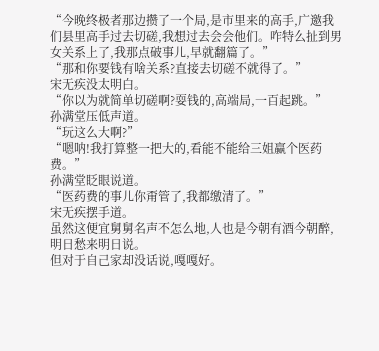“今晚终极者那边攒了一个局,是市里来的高手,广邀我们县里高手过去切磋,我想过去会会他们。咋特么扯到男女关系上了,我那点破事儿,早就翻篇了。”
“那和你要钱有啥关系?直接去切磋不就得了。”
宋无疾没太明白。
“你以为就简单切磋啊?耍钱的,高端局,一百起跳。”
孙满堂压低声道。
“玩这么大啊?”
“嗯呐!我打算整一把大的,看能不能给三姐赢个医药费。”
孙满堂眨眼说道。
“医药费的事儿你甭管了,我都缴清了。”
宋无疾摆手道。
虽然这便宜舅舅名声不怎么地,人也是今朝有酒今朝醉,明日愁来明日说。
但对于自己家却没话说,嘎嘎好。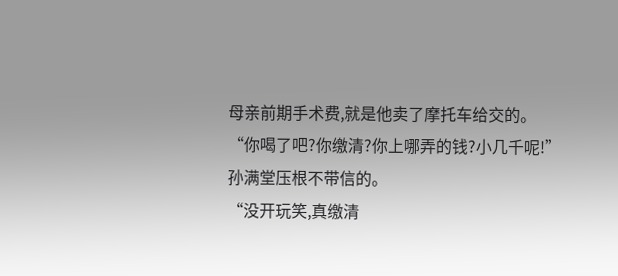母亲前期手术费,就是他卖了摩托车给交的。
“你喝了吧?你缴清?你上哪弄的钱?小几千呢!”
孙满堂压根不带信的。
“没开玩笑,真缴清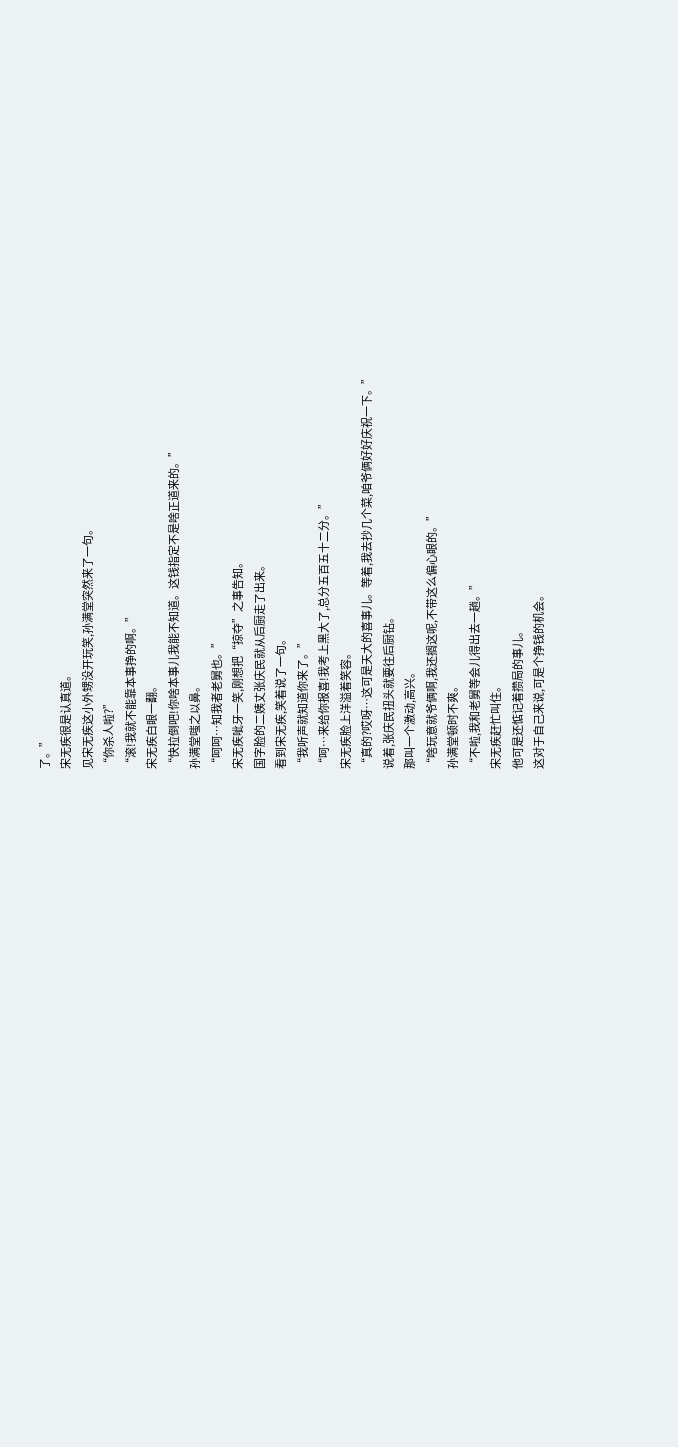了。”
宋无疾很是认真道。
见宋无疾这小外甥没开玩笑,孙满堂突然来了一句。
“你杀人啦?”
“滚!我就不能靠本事挣的啊。”
宋无疾白眼一翻。
“快拉倒吧!你啥本事儿我能不知道。这钱指定不是啥正道来的。”
孙满堂嗤之以鼻。
“呵呵…知我者老舅也。”
宋无疾呲牙一笑,刚想把“掠夺”之事告知。
国字脸的二姨丈张庆民就从后厨走了出来。
看到宋无疾,笑着说了一句。
“我听声就知道你来了。”
“呵…来给你报喜!我考上黑大了,总分五百五十二分。”
宋无疾脸上洋溢着笑容。
“真的?哎呀…这可是天大的喜事儿。等着,我去抄几个菜,咱爷俩好好庆祝一下。”
说着,张庆民扭头就要往后厨钻。
那叫一个激动,高兴。
“啥玩意就爷俩啊,我还搁这呢,不带这么偏心眼的。”
孙满堂顿时不爽。
“不啦,我和老舅等会儿得出去一趟。”
宋无疾赶忙叫住。
他可是还惦记着攒局的事儿。
这对于自己来说,可是个挣钱的机会。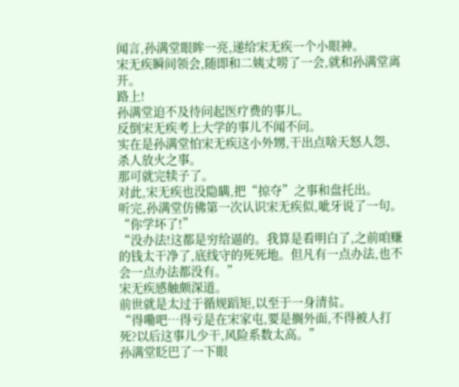闻言,孙满堂眼眸一亮,递给宋无疾一个小眼神。
宋无疾瞬间领会,随即和二姨丈唠了一会,就和孙满堂离开。
路上!
孙满堂迫不及待问起医疗费的事儿。
反倒宋无疾考上大学的事儿不闻不问。
实在是孙满堂怕宋无疾这小外甥,干出点啥天怒人怨、杀人放火之事。
那可就完犊子了。
对此,宋无疾也没隐瞒,把“掠夺”之事和盘托出。
听完,孙满堂仿佛第一次认识宋无疾似,呲牙说了一句。
“你学坏了!”
“没办法!这都是穷给逼的。我算是看明白了,之前咱赚的钱太干净了,底线守的死死地。但凡有一点办法,也不会一点办法都没有。”
宋无疾感触颇深道。
前世就是太过于循规蹈矩,以至于一身清贫。
“得嘞吧…得亏是在宋家屯,要是搁外面,不得被人打死?以后这事儿少干,风险系数太高。”
孙满堂眨巴了一下眼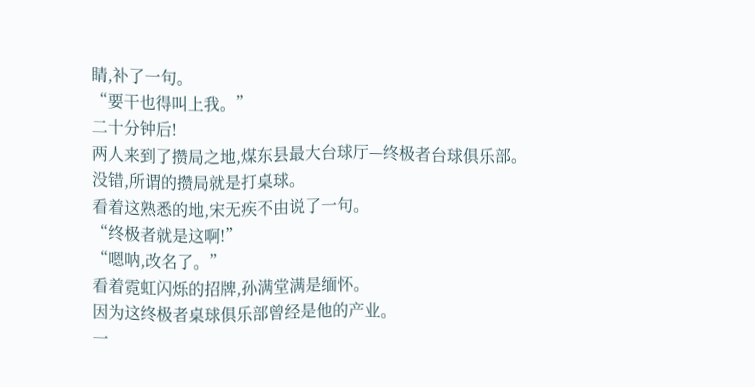睛,补了一句。
“要干也得叫上我。”
二十分钟后!
两人来到了攒局之地,煤东县最大台球厅—终极者台球俱乐部。
没错,所谓的攒局就是打桌球。
看着这熟悉的地,宋无疾不由说了一句。
“终极者就是这啊!”
“嗯呐,改名了。”
看着霓虹闪烁的招牌,孙满堂满是缅怀。
因为这终极者桌球俱乐部曾经是他的产业。
一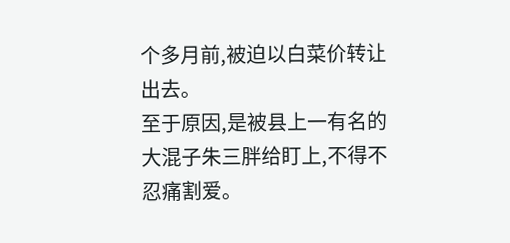个多月前,被迫以白菜价转让出去。
至于原因,是被县上一有名的大混子朱三胖给盯上,不得不忍痛割爱。